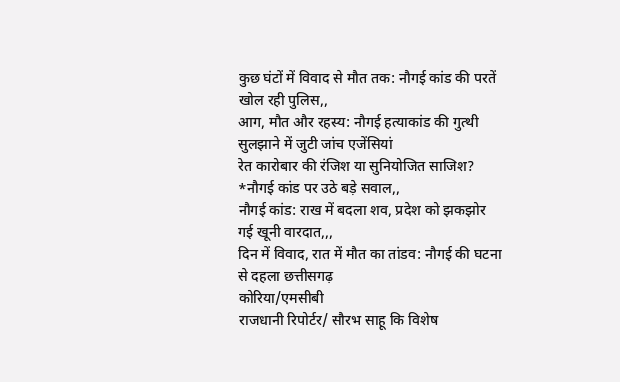कुछ घंटों में विवाद से मौत तक: नौगई कांड की परतें खोल रही पुलिस,,
आग, मौत और रहस्य: नौगई हत्याकांड की गुत्थी सुलझाने में जुटी जांच एजेंसियां
रेत कारोबार की रंजिश या सुनियोजित साजिश?
*नौगई कांड पर उठे बड़े सवाल,,
नौगई कांड: राख में बदला शव, प्रदेश को झकझोर गई खूनी वारदात,,,
दिन में विवाद, रात में मौत का तांडव: नौगई की घटना से दहला छत्तीसगढ़
कोरिया/एमसीबी
राजधानी रिपोर्टर/ सौरभ साहू कि विशेष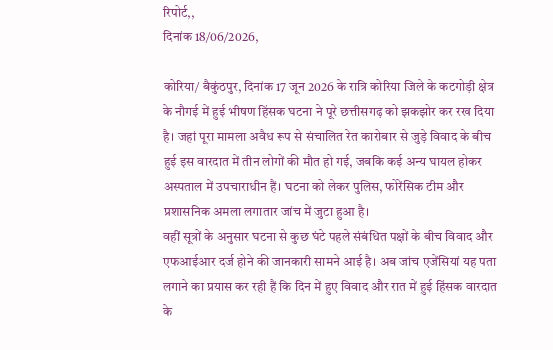रिपोर्ट,,
दिनांक 18/06/2026,

कोरिया/ बैकुंठपुर, दिनांक 17 जून 2026 के रात्रि कोरिया जिले के कटगोड़ी क्षेत्र के नौगई में हुई भीषण हिंसक घटना ने पूरे छत्तीसगढ़ को झकझोर कर रख दिया है। जहां पूरा मामला अवैध रूप से संचालित रेत कारोबार से जुड़े विवाद के बीच हुई इस वारदात में तीन लोगों की मौत हो गई, जबकि कई अन्य घायल होकर अस्पताल में उपचाराधीन हैं। घटना को लेकर पुलिस, फोरेंसिक टीम और प्रशासनिक अमला लगातार जांच में जुटा हुआ है।
वहीं सूत्रों के अनुसार घटना से कुछ घंटे पहले संबंधित पक्षों के बीच विवाद और एफआईआर दर्ज होने की जानकारी सामने आई है। अब जांच एजेंसियां यह पता लगाने का प्रयास कर रही हैं कि दिन में हुए विवाद और रात में हुई हिंसक वारदात के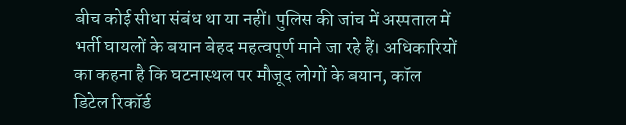बीच कोई सीधा संबंध था या नहीं। पुलिस की जांच में अस्पताल में भर्ती घायलों के बयान बेहद महत्वपूर्ण माने जा रहे हैं। अधिकारियों का कहना है कि घटनास्थल पर मौजूद लोगों के बयान, कॉल डिटेल रिकॉर्ड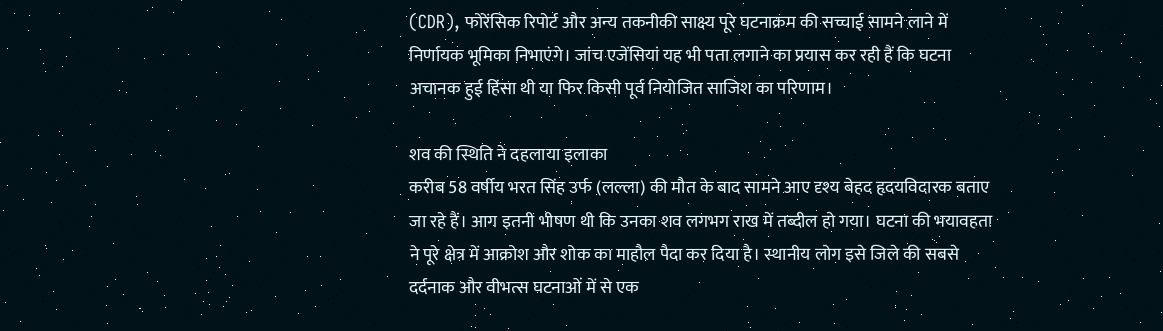(CDR), फोरेंसिक रिपोर्ट और अन्य तकनीकी साक्ष्य पूरे घटनाक्रम की सच्चाई सामने लाने में निर्णायक भूमिका निभाएंगे। जांच एजेंसियां यह भी पता लगाने का प्रयास कर रही हैं कि घटना अचानक हुई हिंसा थी या फिर किसी पूर्व नियोजित साजिश का परिणाम।

शव की स्थिति ने दहलाया इलाका
करीब 58 वर्षीय भरत सिंह उर्फ (लल्ला) की मौत के बाद सामने आए दृश्य बेहद हृदयविदारक बताए जा रहे हैं। आग इतनी भीषण थी कि उनका शव लगभग राख में तब्दील हो गया। घटना की भयावहता ने पूरे क्षेत्र में आक्रोश और शोक का माहौल पैदा कर दिया है। स्थानीय लोग इसे जिले की सबसे दर्दनाक और वीभत्स घटनाओं में से एक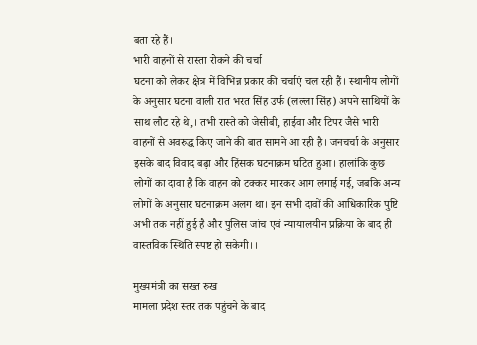बता रहे हैं।
भारी वाहनों से रास्ता रोकने की चर्चा
घटना को लेकर क्षेत्र में विभिन्न प्रकार की चर्चाएं चल रही हैं। स्थानीय लोगों के अनुसार घटना वाली रात भरत सिंह उर्फ (लल्ला सिंह) अपने साथियों के साथ लौट रहे थे,। तभी रास्ते को जेसीबी, हाईवा और टिपर जैसे भारी वाहनों से अवरुद्ध किए जाने की बात सामने आ रही है। जनचर्चा के अनुसार इसके बाद विवाद बढ़ा और हिंसक घटनाक्रम घटित हुआ। हालांकि कुछ लोगों का दावा है कि वाहन को टक्कर मारकर आग लगाई गई, जबकि अन्य लोगों के अनुसार घटनाक्रम अलग था। इन सभी दावों की आधिकारिक पुष्टि अभी तक नहीं हुई है और पुलिस जांच एवं न्यायालयीन प्रक्रिया के बाद ही वास्तविक स्थिति स्पष्ट हो सकेगी।।

मुख्यमंत्री का सख्त रुख
मामला प्रदेश स्तर तक पहुंचने के बाद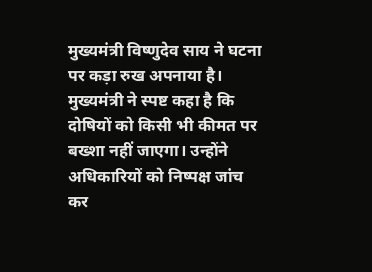मुख्यमंत्री विष्णुदेव साय ने घटना पर कड़ा रुख अपनाया है। मुख्यमंत्री ने स्पष्ट कहा है कि दोषियों को किसी भी कीमत पर बख्शा नहीं जाएगा। उन्होंने अधिकारियों को निष्पक्ष जांच कर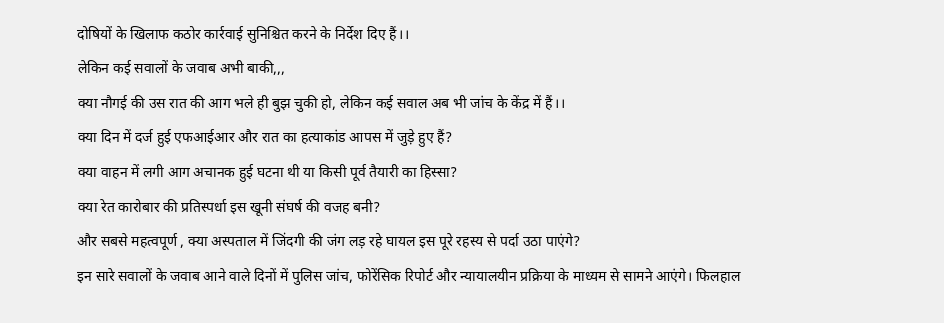दोषियों के खिलाफ कठोर कार्रवाई सुनिश्चित करने के निर्देश दिए हैं।।
लेकिन कई सवालों के जवाब अभी बाकी,,,
क्या नौगई की उस रात की आग भले ही बुझ चुकी हो, लेकिन कई सवाल अब भी जांच के केंद्र में हैं।।
क्या दिन में दर्ज हुई एफआईआर और रात का हत्याकांड आपस में जुड़े हुए हैं?
क्या वाहन में लगी आग अचानक हुई घटना थी या किसी पूर्व तैयारी का हिस्सा?
क्या रेत कारोबार की प्रतिस्पर्धा इस खूनी संघर्ष की वजह बनी?
और सबसे महत्वपूर्ण , क्या अस्पताल में जिंदगी की जंग लड़ रहे घायल इस पूरे रहस्य से पर्दा उठा पाएंगे?
इन सारे सवालों के जवाब आने वाले दिनों में पुलिस जांच, फोरेंसिक रिपोर्ट और न्यायालयीन प्रक्रिया के माध्यम से सामने आएंगे। फिलहाल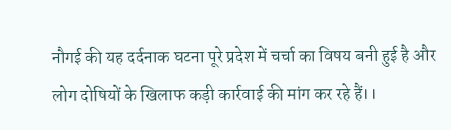नौगई की यह दर्दनाक घटना पूरे प्रदेश में चर्चा का विषय बनी हुई है और लोग दोषियों के खिलाफ कड़ी कार्रवाई की मांग कर रहे हैं।।